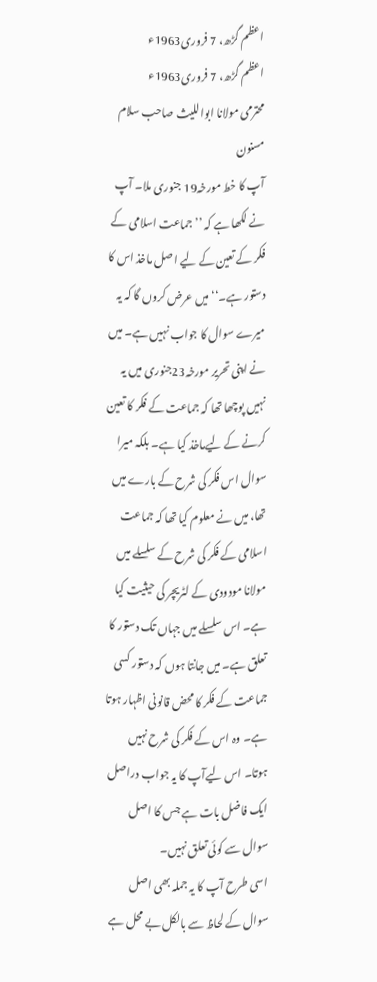اعظم گڑھ، 7 فروری1963ء
اعظم گڑھ، 7 فروری1963ء
محترمی مولانا ابواللیث صاحب سلام مسنون
آپ کا خط مورخہ19 جنوری ملا۔ آپ نے لکھا ہے کہ ’’جماعت اسلامی کے فکر کے تعین کے لیے اصل ماخذ اس کا دستور ہے۔‘‘ میں عرض کروں گا کہ یہ میرے سوال کا جواب نہیں ہے۔ میں نے اپنی تحریر مورخہ23جنوری میں یہ نہیں پوچھا تھا کہ جماعت کے فکر کا تعین کرنے کے لیےماخذ کیا ہے۔ بلکہ میرا سوال اس فکر کی شرح کے بارے میں تھا، میں نے معلوم کیا تھا کہ جماعت اسلامی کے فکر کی شرح کے سلسلے میں مولانا مودودی کے لٹریچر کی حیثیت کیا ہے۔ اس سلسلے میں جہاں تک دستور کا تعلق ہے۔ میں جانتا ہوں کہ دستور کسی جماعت کے فکر کا محض قانونی اظہار ہوتا ہے۔ وہ اس کے فکر کی شرح نہیں ہوتا۔ اس لیےآپ کا یہ جواب دراصل ایک فاضل بات ہے جس کا اصل سوال سے کوئی تعلق نہیں۔
اسی طرح آپ کا یہ جملہ بھی اصل سوال کے لحاظ سے بالکل بے محل ہے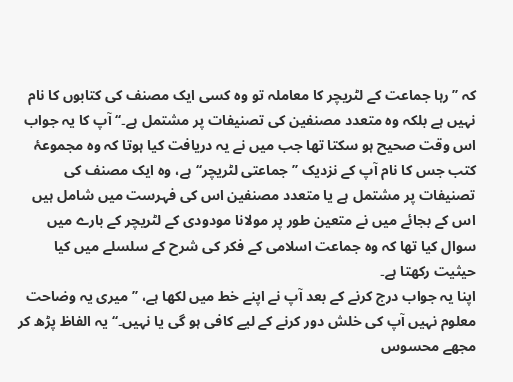کہ ’’رہا جماعت کے لٹریچر کا معاملہ تو وہ کسی ایک مصنف کی کتابوں کا نام نہیں ہے بلکہ وہ متعدد مصنفین کی تصنیفات پر مشتمل ہے۔‘‘ آپ کا یہ جواب اس وقت صحیح ہو سکتا تھا جب میں نے یہ دریافت کیا ہوتا کہ وہ مجموعۂ کتب جس کا نام آپ کے نزدیک ’’جماعتی لٹریچر‘‘ ہے، وہ ایک مصنف کی تصنیفات پر مشتمل ہے یا متعدد مصنفین اس کی فہرست میں شامل ہیں اس کے بجائے میں نے متعین طور پر مولانا مودودی کے لٹریچر کے بارے میں سوال کیا تھا کہ وہ جماعت اسلامی کے فکر کی شرح کے سلسلے میں کیا حیثیت رکھتا ہے۔
اپنا یہ جواب درج کرنے کے بعد آپ نے اپنے خط میں لکھا ہے، ’’میری یہ وضاحت معلوم نہیں آپ کی خلش دور کرنے کے لیے کافی ہو گی یا نہیں۔‘‘ یہ الفاظ پڑھ کر مجھے محسوس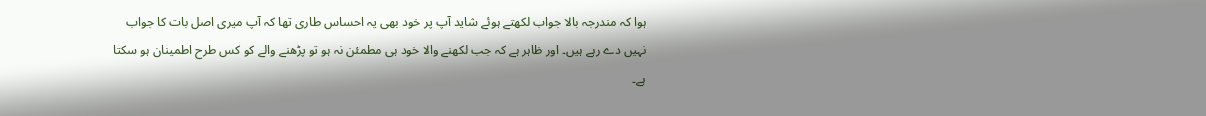ہوا کہ مندرجہ بالا جواب لکھتے ہوئے شاید آپ پر خود بھی یہ احساس طاری تھا کہ آپ میری اصل بات کا جواب نہیں دے رہے ہیں۔ اور ظاہر ہے کہ جب لکھنے والا خود ہی مطمئن نہ ہو تو پڑھنے والے کو کس طرح اطمینان ہو سکتا ہے۔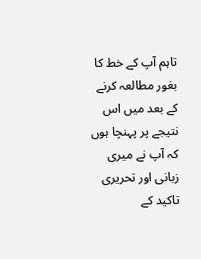تاہم آپ کے خط کا بغور مطالعہ کرنے کے بعد میں اس نتیجے پر پہنچا ہوں کہ آپ نے میری زبانی اور تحریری تاکید کے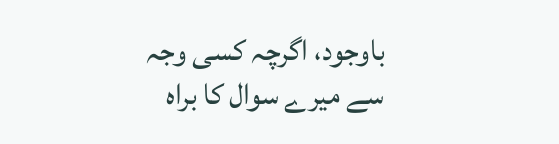باوجود، اگرچہ کسی وجہ سے میرے سوال کا براہ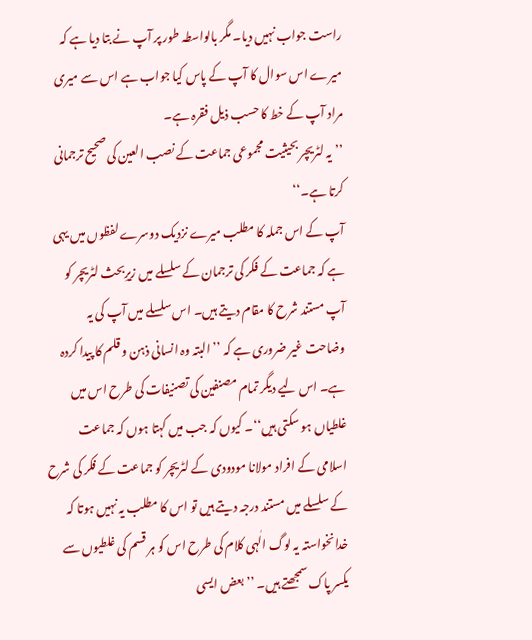راست جواب نہیں دیا۔ مگر بالواسطہ طور پر آپ نے بتا دیا ہے کہ میرے اس سوال کا آپ کے پاس کیا جواب ہے اس سے میری مراد آپ کے خط کا حسب ذیل فقرہ ہے۔
’’یہ لٹریچر بحیثیت مجموعی جماعت کے نصب العین کی صحیح ترجمانی کرتا ہے۔‘‘
آپ کے اس جملہ کا مطلب میرے نزدیک دوسرے لفظوں میں یہی ہے کہ جماعت کے فکر کی ترجمان کے سلسلے میں زیرِبحث لٹریچر کو آپ مستند شرح کا مقام دیتے ہیں۔ اس سلسلے میں آپ کی یہ وضاحت غیر ضروری ہے کہ ’’البتہ وہ انسانی ذہن و قلم کا پیدا کردہ ہے۔ اس لیے دیگر تمام مصنفین کی تصنیفات کی طرح اس میں غلطیاں ہو سکتی ہیں‘‘۔ کیوں کہ جب میں کہتا ہوں کہ جماعت اسلامی کے افراد مولانا مودودی کے لٹریچر کو جماعت کے فکر کی شرح کے سلسلے میں مستند درجہ دیتے ہیں تو اس کا مطلب یہ نہیں ہوتا کہ خدانخواستہ یہ لوگ الٰہی کلام کی طرح اس کو ہر قسم کی غلطیوں سے یکسر پاک سمجھتے ہیں۔ ’’بعض ایسی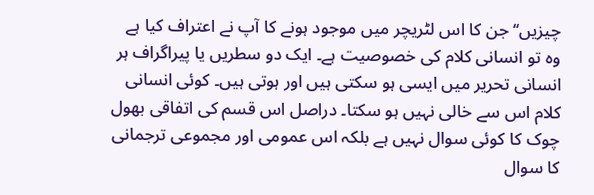چیزیں‘‘ جن کا اس لٹریچر میں موجود ہونے کا آپ نے اعتراف کیا ہے وہ تو انسانی کلام کی خصوصیت ہے۔ ایک دو سطریں یا پیراگراف ہر انسانی تحریر میں ایسی ہو سکتی ہیں اور ہوتی ہیں۔ کوئی انسانی کلام اس سے خالی نہیں ہو سکتا۔ دراصل اس قسم کی اتفاقی بھول چوک کا کوئی سوال نہیں ہے بلکہ اس عمومی اور مجموعی ترجمانی کا سوال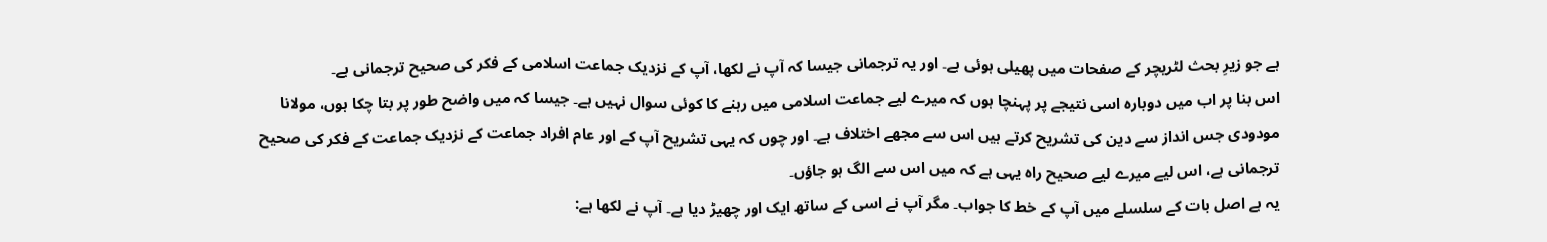ہے جو زیرِ بحث لٹریچر کے صفحات میں پھیلی ہوئی ہے۔ اور یہ ترجمانی جیسا کہ آپ نے لکھا، آپ کے نزدیک جماعت اسلامی کے فکر کی صحیح ترجمانی ہے۔
اس بنا پر اب میں دوبارہ اسی نتیجے پر پہنچا ہوں کہ میرے لیے جماعت اسلامی میں رہنے کا کوئی سوال نہیں ہے۔ جیسا کہ میں واضح طور پر بتا چکا ہوں، مولانا مودودی جس انداز سے دین کی تشریح کرتے ہیں اس سے مجھے اختلاف ہے۔ اور چوں کہ یہی تشریح آپ کے اور عام افراد جماعت کے نزدیک جماعت کے فکر کی صحیح ترجمانی ہے، اس لیے میرے لیے صحیح راہ یہی ہے کہ میں اس سے الگ ہو جاؤں۔
یہ ہے اصل بات کے سلسلے میں آپ کے خط کا جواب۔ مگر آپ نے اسی کے ساتھ ایک اور چھیڑ دیا ہے۔ آپ نے لکھا ہے: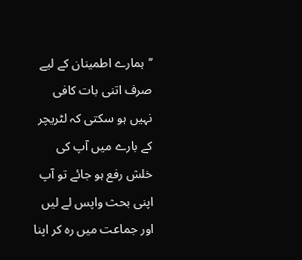’’ہمارے اطمینان کے لیے صرف اتنی بات کافی نہیں ہو سکتی کہ لٹریچر کے بارے میں آپ کی خلش رفع ہو جائے تو آپ اپنی بحث واپس لے لیں اور جماعت میں رہ کر اپنا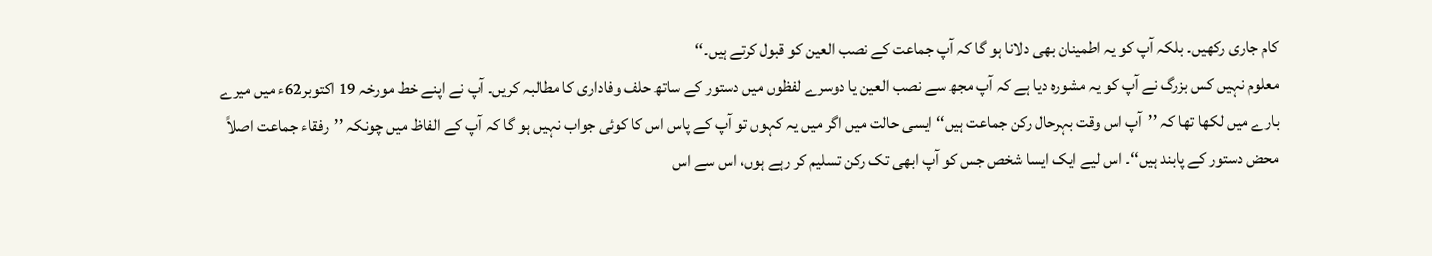کام جاری رکھیں۔ بلکہ آپ کو یہ اطمینان بھی دلانا ہو گا کہ آپ جماعت کے نصب العین کو قبول کرتے ہیں۔‘‘
معلوم نہیں کس بزرگ نے آپ کو یہ مشورہ دیا ہے کہ آپ مجھ سے نصب العین یا دوسرے لفظوں میں دستور کے ساتھ حلف وفاداری کا مطالبہ کریں۔ آپ نے اپنے خط مورخہ 19 اکتوبر62ء میں میرے بارے میں لکھا تھا کہ ’’آپ اس وقت بہرحال رکن جماعت ہیں‘‘ ایسی حالت میں اگر میں یہ کہوں تو آپ کے پاس اس کا کوئی جواب نہیں ہو گا کہ آپ کے الفاظ میں چونکہ ’’رفقاء جماعت اصلاً محض دستور کے پابند ہیں‘‘۔ اس لیے ایک ایسا شخص جس کو آپ ابھی تک رکن تسلیم کر رہے ہوں، اس سے اس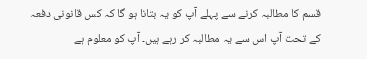قسم کا مطالبہ کرنے سے پہلے آپ کو یہ بتانا ہو گا کہ کس قانونی دفعہ کے تحت آپ اس سے یہ مطالبہ کر رہے ہیں۔ آپ کو معلوم ہے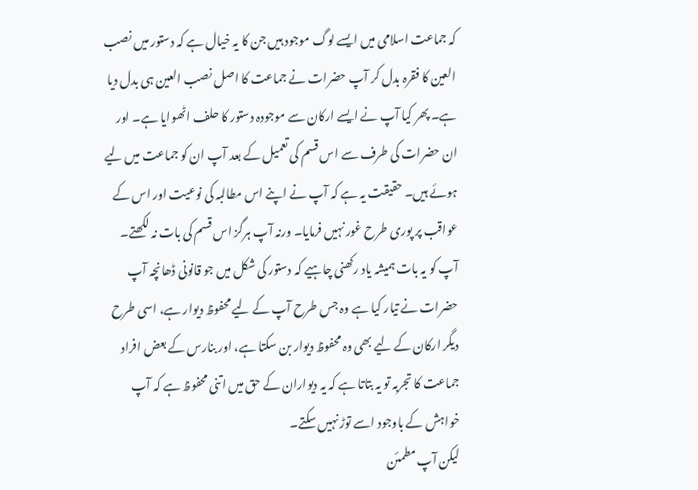کہ جماعت اسلامی میں ایسے لوگ موجود ہیں جن کا یہ خیال ہے کہ دستور میں نصب العین کا فقرہ بدل کر آپ حضرات نے جماعت کا اصل نصب العین ہی بدل دیا ہے۔ پھر کیا آپ نے ایسے ارکان سے موجودہ دستور کا حلف اٹھوایا ہے۔ اور ان حضرات کی طرف سے اس قسم کی تعمیل کے بعد آپ ان کو جماعت میں لیے ہوئے ہیں۔ حقیقت یہ ہے کہ آپ نے اپنے اس مطالبہ کی نوعیت اور اس کے عواقب پر پوری طرح غور نہیں فرمایا۔ ورنہ آپ ہرگز اس قسم کی بات نہ لکھتے۔ آپ کو یہ بات ہمیشہ یاد رکھنی چاہیے کہ دستور کی شکل میں جو قانونی ڈھانچہ آپ حضرات نے تیار کیا ہے وہ جس طرح آپ کے لیے محفوظ دیوار ہے، اسی طرح دیگر ارکان کے لیے بھی وہ محفوظ دیوار بن سکتا ہے، اور بنارس کے بعض افراد جماعت کا تجربہ تو یہ بتاتا ہے کہ یہ دیواران کے حق میں اتنی محفوظ ہے کہ آپ خواہش کے باوجود اسے توڑ نہیں سکتے۔
لیکن آپ مطمئن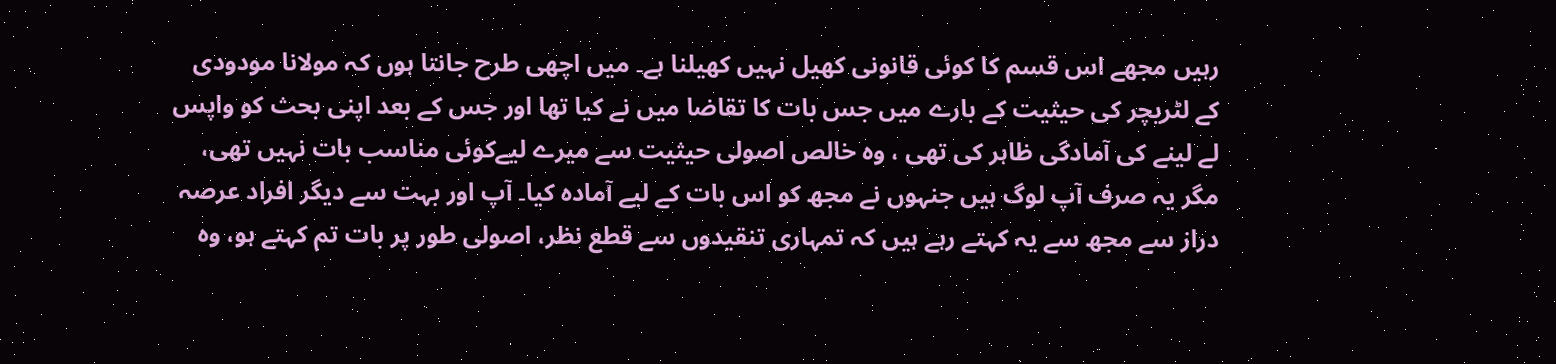رہیں مجھے اس قسم کا کوئی قانونی کھیل نہیں کھیلنا ہے۔ میں اچھی طرح جانتا ہوں کہ مولانا مودودی کے لٹریچر کی حیثیت کے بارے میں جس بات کا تقاضا میں نے کیا تھا اور جس کے بعد اپنی بحث کو واپس لے لینے کی آمادگی ظاہر کی تھی ، وہ خالص اصولی حیثیت سے میرے لیےکوئی مناسب بات نہیں تھی، مگر یہ صرف آپ لوگ ہیں جنہوں نے مجھ کو اس بات کے لیے آمادہ کیا۔ آپ اور بہت سے دیگر افراد عرصہ دراز سے مجھ سے یہ کہتے رہے ہیں کہ تمہاری تنقیدوں سے قطع نظر، اصولی طور پر بات تم کہتے ہو، وہ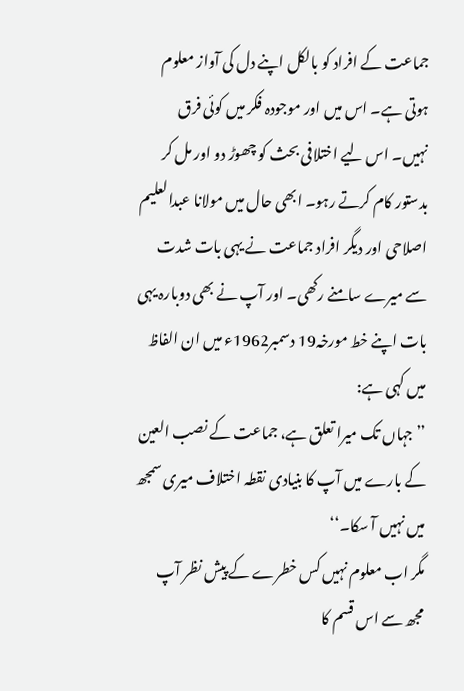جماعت کے افراد کو بالکل اپنے دل کی آواز معلوم ہوتی ہے۔ اس میں اور موجودہ فکر میں کوئی فرق نہیں۔ اس لیے اختلافی بحث کو چھوڑ دو اور مل کر بدستور کام کرتے رہو۔ ابھی حال میں مولانا عبدالعلیم اصلاحی اور دیگر افراد جماعت نے یہی بات شدت سے میرے سامنے رکھی۔ اور آپ نے بھی دوبارہ یہی بات اپنے خط مورخہ19 دسمبر1962ء میں ان الفاظ میں کہی ہے:
’’جہاں تک میرا تعلق ہے، جماعت کے نصب العین کے بارے میں آپ کا بنیادی نقطہ اختلاف میری سمجھ میں نہیں آ سکا۔‘‘
مگر اب معلوم نہیں کس خطرے کے پیش نظر آپ مجھ سے اس قسم کا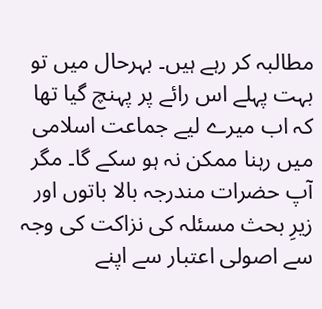مطالبہ کر رہے ہیں۔ بہرحال میں تو بہت پہلے اس رائے پر پہنچ گیا تھا کہ اب میرے لیے جماعت اسلامی میں رہنا ممکن نہ ہو سکے گا۔ مگر آپ حضرات مندرجہ بالا باتوں اور زیرِ بحث مسئلہ کی نزاکت کی وجہ سے اصولی اعتبار سے اپنے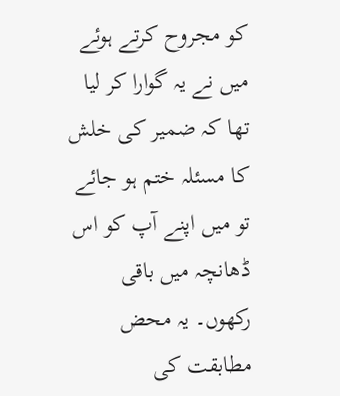کو مجروح کرتے ہوئے میں نے یہ گوارا کر لیا تھا کہ ضمیر کی خلش کا مسئلہ ختم ہو جائے تو میں اپنے آپ کو اس ڈھانچہ میں باقی رکھوں۔ یہ محض مطابقت کی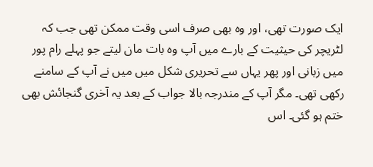ایک صورت تھی، اور وہ بھی صرف اسی وقت ممکن تھی جب کہ لٹریچر کی حیثیت کے بارے میں آپ وہ بات مان لیتے جو پہلے رام پور میں زبانی اور پھر یہاں سے تحریری شکل میں میں نے آپ کے سامنے رکھی تھی۔ مگر آپ کے مندرجہ بالا جواب کے بعد یہ آخری گنجائش بھی ختم ہو گئی۔ اس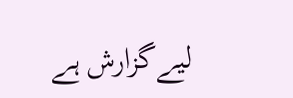لیےگزارش ہے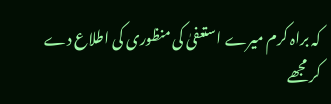کہ براہ کرم میرے استعفیٰ کی منظوری کی اطلاع دے کر مجھے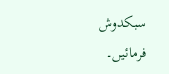سبکدوش فرمائیں۔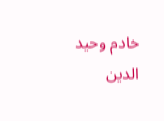خادم وحید الدین